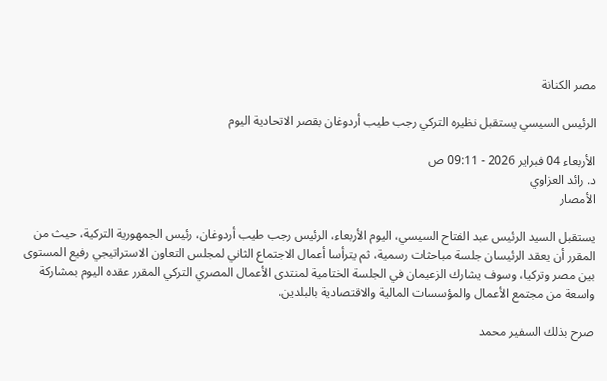مصر الكنانة

الرئيس السيسي يستقبل نظيره التركي رجب طيب أردوغان بقصر الاتحادية اليوم

الأربعاء 04 فبراير 2026 - 09:11 ص
د. رائد العزاوي
الأمصار

يستقبل السيد الرئيس عبد الفتاح السيسي، اليوم الأربعاء، الرئيس رجب طيب أردوغان، رئيس الجمهورية التركية، حيث من المقرر أن يعقد الرئيسان جلسة مباحثات رسمية، ثم يترأسا أعمال الاجتماع الثاني لمجلس التعاون الاستراتيجي رفيع المستوى بين مصر وتركيا، وسوف يشارك الزعيمان في الجلسة الختامية لمنتدى الأعمال المصري التركي المقرر عقده اليوم بمشاركة واسعة من مجتمع الأعمال والمؤسسات المالية والاقتصادية بالبلدين.

صرح بذلك السفير محمد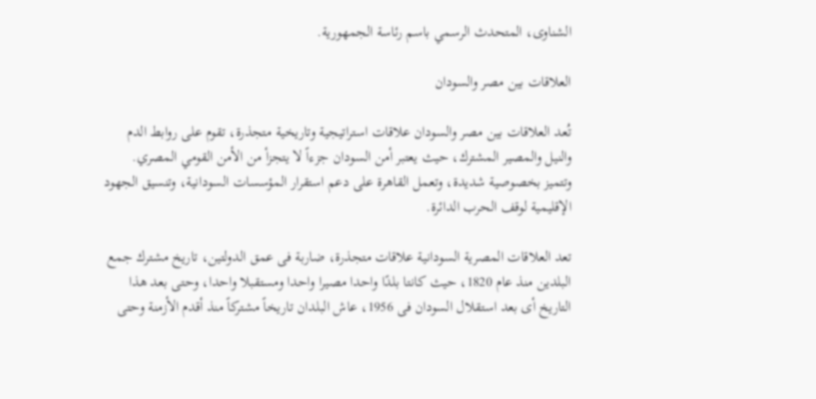الشناوى، المتحدث الرسمي باسم رئاسة الجمهورية.

العلاقات بين مصر والسودان

تُعد العلاقات بين مصر والسودان علاقات استراتيجية وتاريخية متجذرة، تقوم على روابط الدم والنيل والمصير المشترك، حيث يعتبر أمن السودان جزءاً لا يتجزأ من الأمن القومي المصري. وتتميز بخصوصية شديدة، وتعمل القاهرة على دعم استقرار المؤسسات السودانية، وتنسيق الجهود الإقليمية لوقف الحرب الدائرة.

تعد العلاقات المصرية السودانية علاقات متجذرة، ضاربة فى عمق الدولتين، تاريخ مشترك جمع البلدين منذ عام 1820، حيث كانتا بلدًا واحدا مصيرا واحدا ومستقبلا واحدا، وحتى بعد هذا التاريخ أى بعد استقلال السودان فى 1956، عاش البلدان تاريخاً مشتركاً منذ أقدم الأزمنة وحتى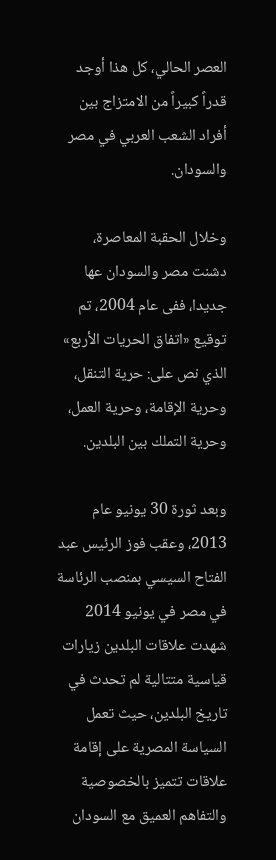العصر الحالي، كل هذا أوجد قدراً كبيراً من الامتزاج بين أفراد الشعب العربي في مصر والسودان.

وخلال الحقبة المعاصرة، دشنت مصر والسودان عها جديدا، ففى عام 2004، تم توقيع «اتفاق الحريات الأربع» الذي نص على: حرية التنقل، وحرية الإقامة، وحرية العمل، وحرية التملك بين البلدين.

وبعد ثورة 30 يونيو عام 2013، وعقب فوز الرئيس عبد الفتاح السيسي بمنصب الرئاسة في مصر في يونيو 2014 شهدت علاقات البلدين زيارات قياسية متتالية لم تحدث في تاريخ البلدين، حيث تعمل السياسة المصرية على إقامة علاقات تتميز بالخصوصية والتفاهم العميق مع السودان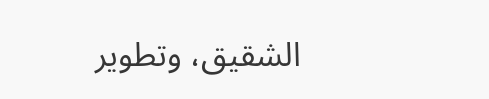الشقيق، وتطوير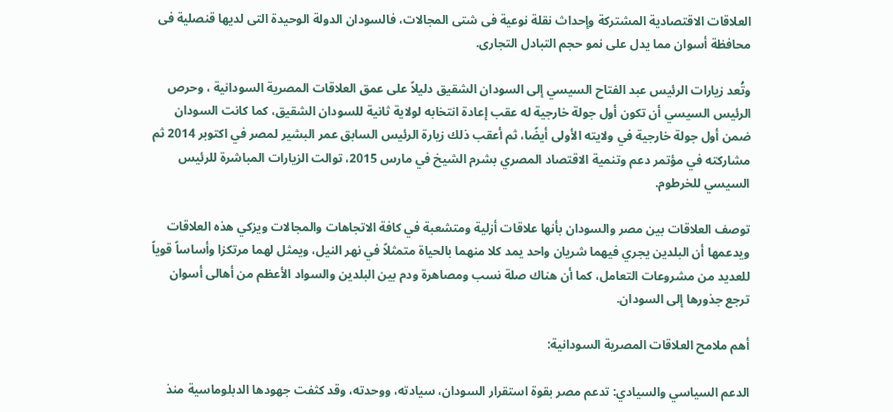العلاقات الاقتصادية المشتركة وإحداث نقلة نوعية فى شتى المجالات، فالسودان الدولة الوحيدة التى لديها قنصلية فى محافظة أسوان مما يدل على نمو حجم التبادل التجارى.

وتُعد زيارات الرئيس عبد الفتاح السيسي إلى السودان الشقيق دليلاً على عمق العلاقات المصرية السودانية ، وحرص الرئيس السيسي أن تكون أول جولة خارجية له عقب إعادة انتخابه لولاية ثانية للسودان الشقيق، كما كانت السودان ضمن أول جولة خارجية في ولايته الأولى أيضًا، ثم أعقب ذلك زيارة الرئيس السابق عمر البشير لمصر في اكتوبر 2014 ثم مشاركته في مؤتمر دعم وتنمية الاقتصاد المصري بشرم الشيخ في مارس 2015، توالت الزيارات المباشرة للرئيس السيسي للخرطوم.

توصف العلاقات بين مصر والسودان بأنها علاقات أزلية ومتشعبة في كافة الاتجاهات والمجالات ويزكي هذه العلاقات ويدعمها أن البلدين يجري فيهما شريان واحد يمد كلا منهما بالحياة متمثلاً في نهر النيل، ويمثل لهما مرتكزا وأساساً قوياً للعديد من مشروعات التعامل، كما أن هناك صلة نسب ومصاهرة ودم بين البلدين والسواد الأعظم من أهالى أسوان ترجع جذورها إلى السودان.

أهم ملامح العلاقات المصرية السودانية:

الدعم السياسي والسيادي: تدعم مصر بقوة استقرار السودان، سيادته، ووحدته، وقد كثفت جهودها الدبلوماسية منذ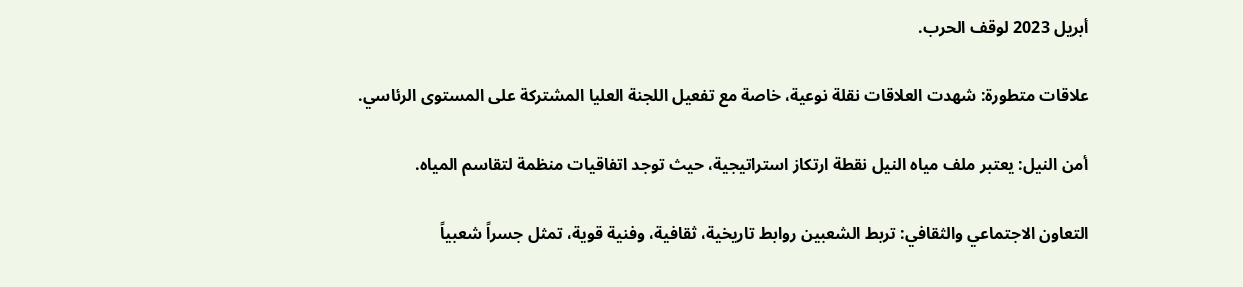أبريل 2023 لوقف الحرب.

علاقات متطورة: شهدت العلاقات نقلة نوعية، خاصة مع تفعيل اللجنة العليا المشتركة على المستوى الرئاسي.

أمن النيل: يعتبر ملف مياه النيل نقطة ارتكاز استراتيجية، حيث توجد اتفاقيات منظمة لتقاسم المياه.

التعاون الاجتماعي والثقافي: تربط الشعبين روابط تاريخية، ثقافية، وفنية قوية، تمثل جسراً شعبياً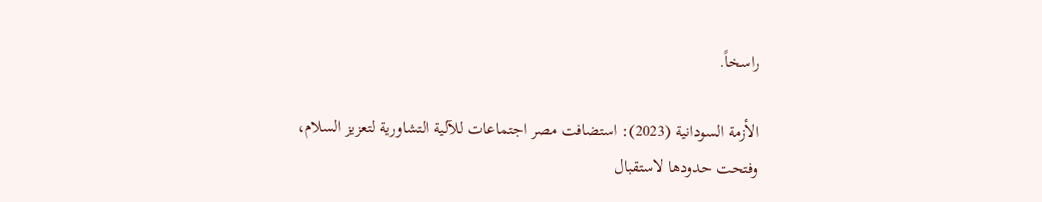راسخاً.

الأزمة السودانية (2023): استضافت مصر اجتماعات للآلية التشاورية لتعزيز السلام، وفتحت حدودها لاستقبال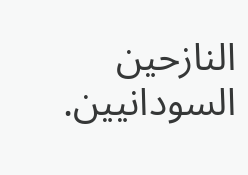النازحين السودانيين.